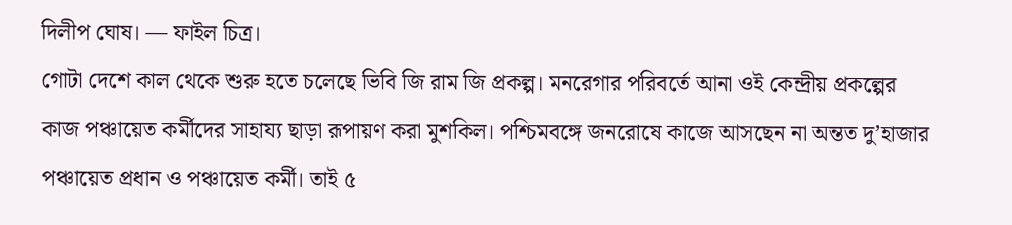দিলীপ ঘোষ। — ফাইল চিত্র।
গোটা দেশে কাল থেকে শুরু হতে চলেছে ভিবি জি রাম জি প্রকল্প। মনরেগার পরিবর্তে আনা ওই কেন্দ্রীয় প্রকল্পের কাজ পঞ্চায়েত কর্মীদের সাহায্য ছাড়া রূপায়ণ করা মুশকিল। পশ্চিমবঙ্গে জনরোষে কাজে আসছেন না অন্তত দু’হাজার পঞ্চায়েত প্রধান ও পঞ্চায়েত কর্মী। তাই ৫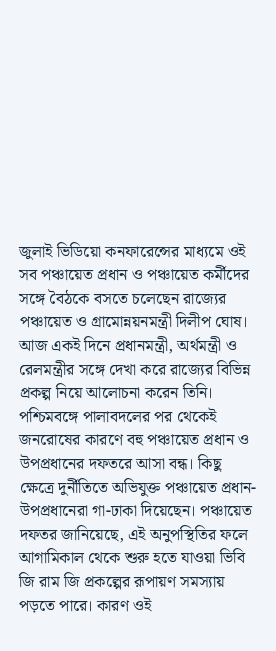জুলাই ভিডিয়ো কনফারেন্সের মাধ্যমে ওই সব পঞ্চায়েত প্রধান ও পঞ্চায়েত কর্মীদের সঙ্গে বৈঠকে বসতে চলেছেন রাজ্যের পঞ্চায়েত ও গ্রামোন্নয়নমন্ত্রী দিলীপ ঘোষ। আজ একই দিনে প্রধানমন্ত্রী, অর্থমন্ত্রী ও রেলমন্ত্রীর সঙ্গে দেখা করে রাজ্যের বিভিন্ন প্রকল্প নিয়ে আলোচনা করেন তিনি।
পশ্চিমবঙ্গে পালাবদলের পর থেকেই জনরোষের কারণে বহু পঞ্চায়েত প্রধান ও উপপ্রধানের দফতরে আসা বন্ধ। কিছু ক্ষেত্রে দুর্নীতিতে অভিযুক্ত পঞ্চায়েত প্রধান-উপপ্রধানেরা গা-ঢাকা দিয়েছেন। পঞ্চায়েত দফতর জানিয়েছে, এই অনুপস্থিতির ফলে আগামিকাল থেকে শুরু হতে যাওয়া ভিবি জি রাম জি প্রকল্পের রূপায়ণ সমস্যায় পড়তে পারে। কারণ ওই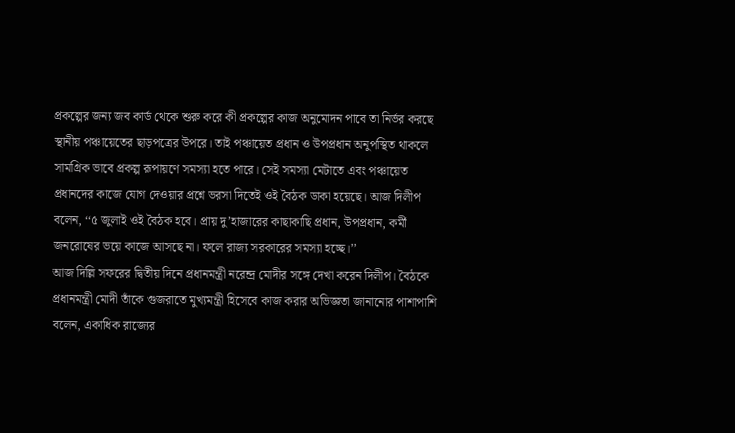প্রকল্পের জন্য জব কার্ড থেকে শুরু করে কী প্রকল্পের কাজ অনুমোদন পাবে তা নির্ভর করছে স্থানীয় পঞ্চায়েতের ছাড়পত্রের উপরে। তাই পঞ্চায়েত প্রধান ও উপপ্রধান অনুপস্থিত থাকলে সামগ্রিক ভাবে প্রকল্প রূপায়ণে সমস্যা হতে পারে। সেই সমস্যা মেটাতে এবং পঞ্চায়েত প্রধানদের কাজে যোগ দেওয়ার প্রশ্নে ভরসা দিতেই ওই বৈঠক ডাকা হয়েছে। আজ দিলীপ বলেন, ‘‘৫ জুলাই ওই বৈঠক হবে। প্রায় দু’হাজারের কাছাকাছি প্রধান, উপপ্রধান, কর্মী জনরোষের ভয়ে কাজে আসছে না। ফলে রাজ্য সরকারের সমস্যা হচ্ছে।’’
আজ দিল্লি সফরের দ্বিতীয় দিনে প্রধানমন্ত্রী নরেন্দ্র মোদীর সঙ্গে দেখা করেন দিলীপ। বৈঠকে প্রধানমন্ত্রী মোদী তাঁকে গুজরাতে মুখ্যমন্ত্রী হিসেবে কাজ করার অভিজ্ঞতা জানানোর পাশাপাশি বলেন, একাধিক রাজ্যের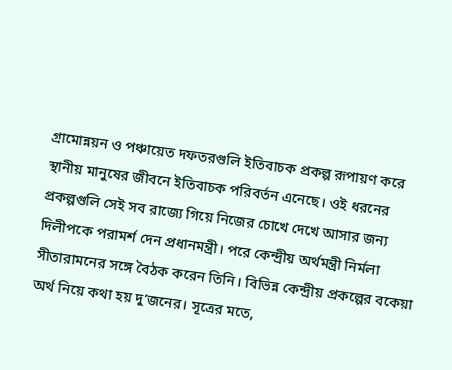গ্রামোন্নয়ন ও পঞ্চায়েত দফতরগুলি ইতিবাচক প্রকল্প রূপায়ণ করে স্থানীয় মানুষের জীবনে ইতিবাচক পরিবর্তন এনেছে। ওই ধরনের প্রকল্পগুলি সেই সব রাজ্যে গিয়ে নিজের চোখে দেখে আসার জন্য দিলীপকে পরামর্শ দেন প্রধানমন্ত্রী। পরে কেন্দ্রীয় অর্থমন্ত্রী নির্মলা সীতারামনের সঙ্গে বৈঠক করেন তিনি। বিভিন্ন কেন্দ্রীয় প্রকল্পের বকেয়া অর্থ নিয়ে কথা হয় দু’জনের। সূত্রের মতে,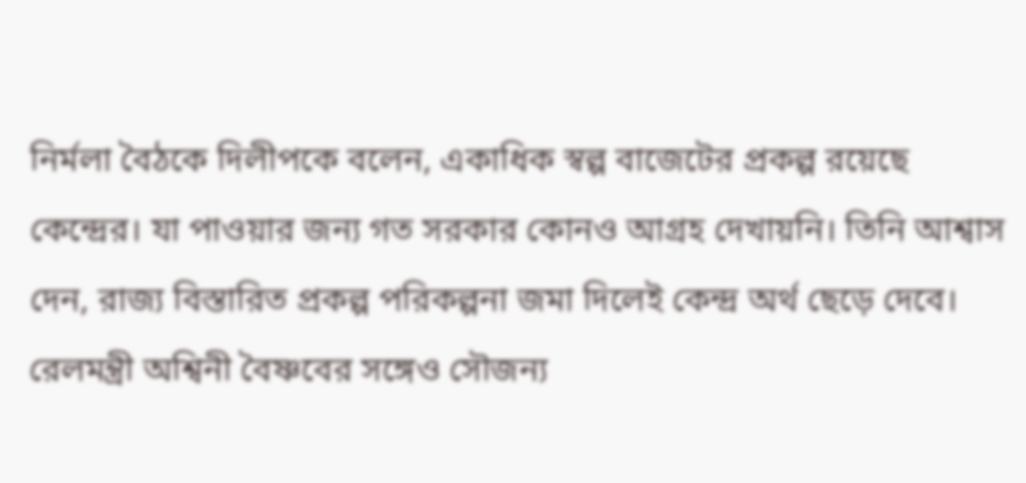নির্মলা বৈঠকে দিলীপকে বলেন, একাধিক স্বল্প বাজেটের প্রকল্প রয়েছে কেন্দ্রের। যা পাওয়ার জন্য গত সরকার কোনও আগ্রহ দেখায়নি। তিনি আশ্বাস দেন, রাজ্য বিস্তারিত প্রকল্প পরিকল্পনা জমা দিলেই কেন্দ্র অর্থ ছেড়ে দেবে। রেলমন্ত্রী অশ্বিনী বৈষ্ণবের সঙ্গেও সৌজন্য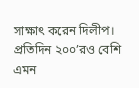সাক্ষাৎ করেন দিলীপ।
প্রতিদিন ২০০’রও বেশি এমন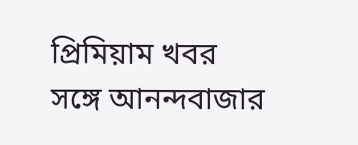প্রিমিয়াম খবর
সঙ্গে আনন্দবাজার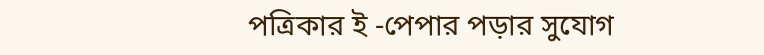পত্রিকার ই -পেপার পড়ার সুযোগ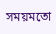সময়মতো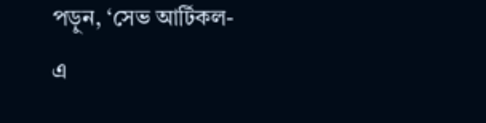পড়ুন, ‘সেভ আর্টিকল-এ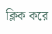ক্লিক করে